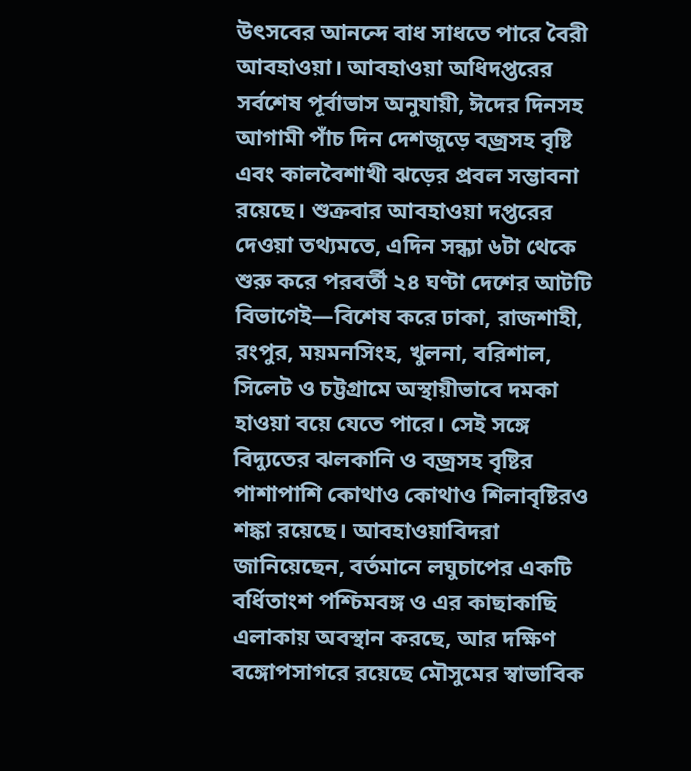উৎসবের আনন্দে বাধ সাধতে পারে বৈরী আবহাওয়া। আবহাওয়া অধিদপ্তরের সর্বশেষ পূর্বাভাস অনুযায়ী, ঈদের দিনসহ আগামী পাঁচ দিন দেশজুড়ে বজ্রসহ বৃষ্টি এবং কালবৈশাখী ঝড়ের প্রবল সম্ভাবনা রয়েছে। শুক্রবার আবহাওয়া দপ্তরের দেওয়া তথ্যমতে, এদিন সন্ধ্যা ৬টা থেকে শুরু করে পরবর্তী ২৪ ঘণ্টা দেশের আটটি বিভাগেই—বিশেষ করে ঢাকা, রাজশাহী, রংপুর, ময়মনসিংহ, খুলনা, বরিশাল, সিলেট ও চট্টগ্রামে অস্থায়ীভাবে দমকা হাওয়া বয়ে যেতে পারে। সেই সঙ্গে বিদ্যুতের ঝলকানি ও বজ্রসহ বৃষ্টির পাশাপাশি কোথাও কোথাও শিলাবৃষ্টিরও শঙ্কা রয়েছে। আবহাওয়াবিদরা জানিয়েছেন, বর্তমানে লঘুচাপের একটি বর্ধিতাংশ পশ্চিমবঙ্গ ও এর কাছাকাছি এলাকায় অবস্থান করছে, আর দক্ষিণ বঙ্গোপসাগরে রয়েছে মৌসুমের স্বাভাবিক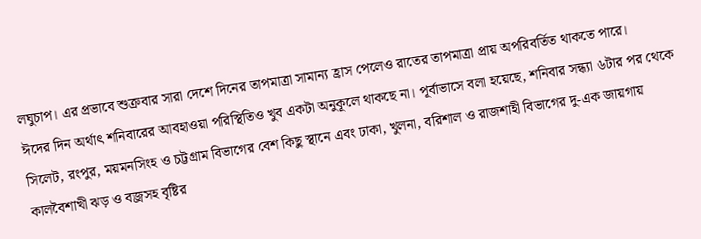লঘুচাপ। এর প্রভাবে শুক্রবার সারা দেশে দিনের তাপমাত্রা সামান্য হ্রাস পেলেও রাতের তাপমাত্রা প্রায় অপরিবর্তিত থাকতে পারে।
ঈদের দিন অর্থাৎ শনিবারের আবহাওয়া পরিস্থিতিও খুব একটা অনুকূলে থাকছে না। পূর্বাভাসে বলা হয়েছে, শনিবার সন্ধ্যা ৬টার পর থেকে সিলেট, রংপুর, ময়মনসিংহ ও চট্টগ্রাম বিভাগের বেশ কিছু স্থানে এবং ঢাকা, খুলনা, বরিশাল ও রাজশাহী বিভাগের দু-এক জায়গায় কালবৈশাখী ঝড় ও বজ্রসহ বৃষ্টির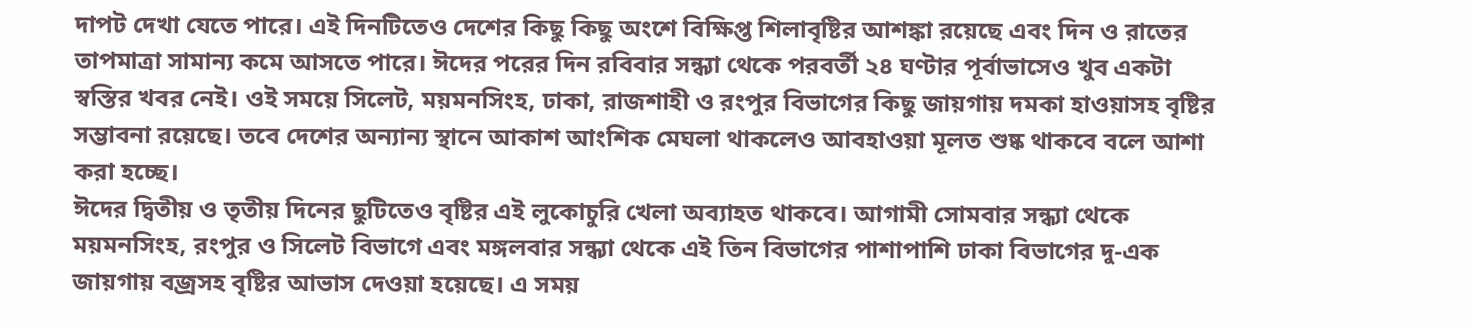দাপট দেখা যেতে পারে। এই দিনটিতেও দেশের কিছু কিছু অংশে বিক্ষিপ্ত শিলাবৃষ্টির আশঙ্কা রয়েছে এবং দিন ও রাতের তাপমাত্রা সামান্য কমে আসতে পারে। ঈদের পরের দিন রবিবার সন্ধ্যা থেকে পরবর্তী ২৪ ঘণ্টার পূর্বাভাসেও খুব একটা স্বস্তির খবর নেই। ওই সময়ে সিলেট, ময়মনসিংহ, ঢাকা, রাজশাহী ও রংপুর বিভাগের কিছু জায়গায় দমকা হাওয়াসহ বৃষ্টির সম্ভাবনা রয়েছে। তবে দেশের অন্যান্য স্থানে আকাশ আংশিক মেঘলা থাকলেও আবহাওয়া মূলত শুষ্ক থাকবে বলে আশা করা হচ্ছে।
ঈদের দ্বিতীয় ও তৃতীয় দিনের ছুটিতেও বৃষ্টির এই লুকোচুরি খেলা অব্যাহত থাকবে। আগামী সোমবার সন্ধ্যা থেকে ময়মনসিংহ, রংপুর ও সিলেট বিভাগে এবং মঙ্গলবার সন্ধ্যা থেকে এই তিন বিভাগের পাশাপাশি ঢাকা বিভাগের দু-এক জায়গায় বজ্রসহ বৃষ্টির আভাস দেওয়া হয়েছে। এ সময়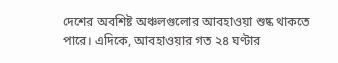দেশের অবশিষ্ট অঞ্চলগুলোর আবহাওয়া শুষ্ক থাকতে পারে। এদিকে, আবহাওয়ার গত ২৪ ঘণ্টার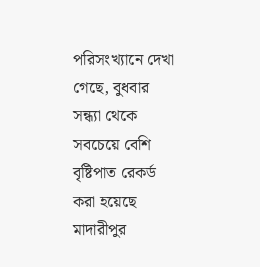পরিসংখ্যানে দেখা গেছে, বুধবার সন্ধ্যা থেকে সবচেয়ে বেশি বৃষ্টিপাত রেকর্ড করা হয়েছে মাদারীপুর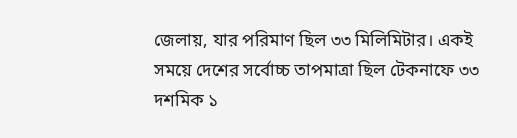জেলায়, যার পরিমাণ ছিল ৩৩ মিলিমিটার। একই সময়ে দেশের সর্বোচ্চ তাপমাত্রা ছিল টেকনাফে ৩৩ দশমিক ১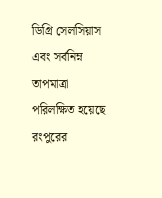ডিগ্রি সেলসিয়াস এবং সর্বনিম্ন তাপমাত্রা পরিলক্ষিত হয়েছে রংপুরের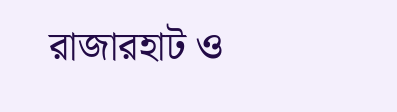রাজারহাট ও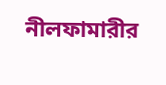নীলফামারীর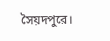সৈয়দপুরে।